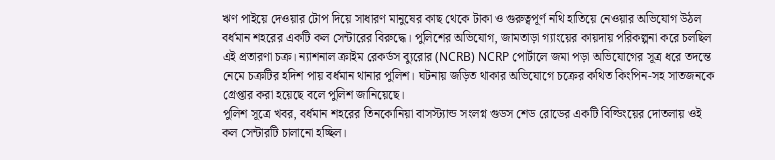ঋণ পাইয়ে দেওয়ার টোপ দিয়ে সাধারণ মানুষের কাছ থেকে টাকা ও গুরুত্বপূর্ণ নথি হাতিয়ে নেওয়ার অভিযোগ উঠল বর্ধমান শহরের একটি কল সেন্টারের বিরুদ্ধে। পুলিশের অভিযোগ, জামতাড়া গ্যাংয়ের কায়দায় পরিকল্পনা করে চলছিল এই প্রতারণা চক্র। ন্যাশনাল ক্রাইম রেকর্ডস ব্যুরোর (NCRB) NCRP পোর্টালে জমা পড়া অভিযোগের সূত্র ধরে তদন্তে নেমে চক্রটির হদিশ পায় বর্ধমান থানার পুলিশ। ঘটনায় জড়িত থাকার অভিযোগে চক্রের কথিত কিংপিন-সহ সাতজনকে গ্রেপ্তার করা হয়েছে বলে পুলিশ জানিয়েছে।
পুলিশ সূত্রে খবর, বর্ধমান শহরের তিনকোনিয়া বাসস্ট্যান্ড সংলগ্ন গুডস শেড রোডের একটি বিল্ডিংয়ের দোতলায় ওই কল সেন্টারটি চালানো হচ্ছিল।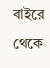বাইরে থেকে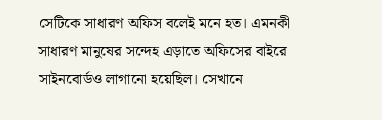সেটিকে সাধারণ অফিস বলেই মনে হত। এমনকী সাধারণ মানুষের সন্দেহ এড়াতে অফিসের বাইরে সাইনবোর্ডও লাগানো হয়েছিল। সেখানে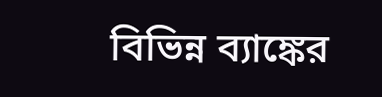বিভিন্ন ব্যাঙ্কের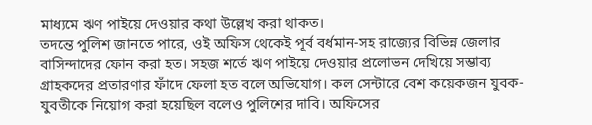মাধ্যমে ঋণ পাইয়ে দেওয়ার কথা উল্লেখ করা থাকত।
তদন্তে পুলিশ জানতে পারে, ওই অফিস থেকেই পূর্ব বর্ধমান-সহ রাজ্যের বিভিন্ন জেলার বাসিন্দাদের ফোন করা হত। সহজ শর্তে ঋণ পাইয়ে দেওয়ার প্রলোভন দেখিয়ে সম্ভাব্য গ্রাহকদের প্রতারণার ফাঁদে ফেলা হত বলে অভিযোগ। কল সেন্টারে বেশ কয়েকজন যুবক-যুবতীকে নিয়োগ করা হয়েছিল বলেও পুলিশের দাবি। অফিসের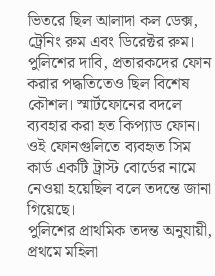ভিতরে ছিল আলাদা কল ডেক্স, ট্রেনিং রুম এবং ডিরেক্টর রুম। পুলিশের দাবি, প্রতারকদের ফোন করার পদ্ধতিতেও ছিল বিশেষ কৌশল। স্মার্টফোনের বদলে ব্যবহার করা হত কিপ্যাড ফোন। ওই ফোনগুলিতে ব্যবহৃত সিম কার্ড একটি ট্রাস্ট বোর্ডের নামে নেওয়া হয়েছিল বলে তদন্তে জানা গিয়েছে।
পুলিশের প্রাথমিক তদন্ত অনুযায়ী, প্রথমে মহিলা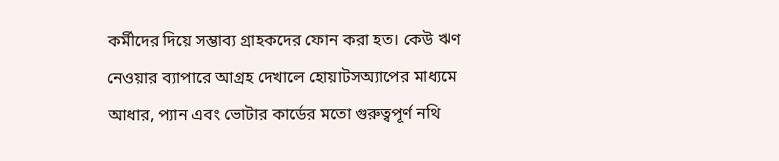কর্মীদের দিয়ে সম্ভাব্য গ্রাহকদের ফোন করা হত। কেউ ঋণ নেওয়ার ব্যাপারে আগ্রহ দেখালে হোয়াটসঅ্যাপের মাধ্যমে আধার, প্যান এবং ভোটার কার্ডের মতো গুরুত্বপূর্ণ নথি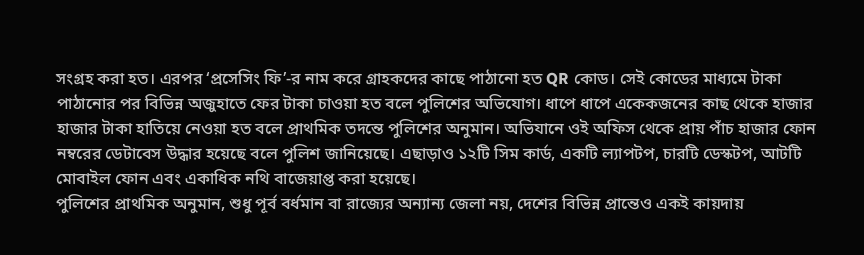সংগ্রহ করা হত। এরপর ‘প্রসেসিং ফি’-র নাম করে গ্রাহকদের কাছে পাঠানো হত QR কোড। সেই কোডের মাধ্যমে টাকা পাঠানোর পর বিভিন্ন অজুহাতে ফের টাকা চাওয়া হত বলে পুলিশের অভিযোগ। ধাপে ধাপে একেকজনের কাছ থেকে হাজার হাজার টাকা হাতিয়ে নেওয়া হত বলে প্রাথমিক তদন্তে পুলিশের অনুমান। অভিযানে ওই অফিস থেকে প্রায় পাঁচ হাজার ফোন নম্বরের ডেটাবেস উদ্ধার হয়েছে বলে পুলিশ জানিয়েছে। এছাড়াও ১২টি সিম কার্ড, একটি ল্যাপটপ, চারটি ডেস্কটপ, আটটি মোবাইল ফোন এবং একাধিক নথি বাজেয়াপ্ত করা হয়েছে।
পুলিশের প্রাথমিক অনুমান, শুধু পূর্ব বর্ধমান বা রাজ্যের অন্যান্য জেলা নয়, দেশের বিভিন্ন প্রান্তেও একই কায়দায়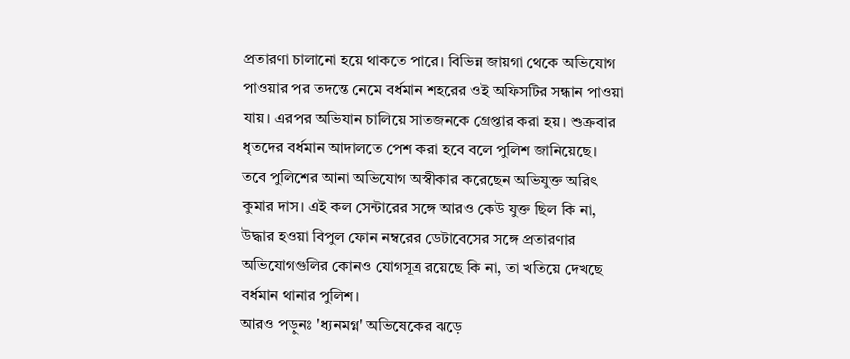প্রতারণা চালানো হয়ে থাকতে পারে। বিভিন্ন জায়গা থেকে অভিযোগ পাওয়ার পর তদন্তে নেমে বর্ধমান শহরের ওই অফিসটির সন্ধান পাওয়া যায়। এরপর অভিযান চালিয়ে সাতজনকে গ্রেপ্তার করা হয়। শুক্রবার ধৃতদের বর্ধমান আদালতে পেশ করা হবে বলে পুলিশ জানিয়েছে। তবে পুলিশের আনা অভিযোগ অস্বীকার করেছেন অভিযুক্ত অরিৎ কুমার দাস। এই কল সেন্টারের সঙ্গে আরও কেউ যুক্ত ছিল কি না, উদ্ধার হওয়া বিপুল ফোন নম্বরের ডেটাবেসের সঙ্গে প্রতারণার অভিযোগগুলির কোনও যোগসূত্র রয়েছে কি না, তা খতিয়ে দেখছে বর্ধমান থানার পুলিশ।
আরও পড়ুনঃ 'ধ্যনমগ্ন' অভিষেকের ঝড়ে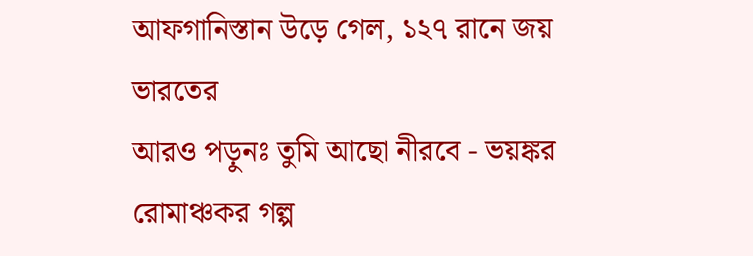আফগানিস্তান উড়ে গেল, ১২৭ রানে জয় ভারতের
আরও পড়ুনঃ তুমি আছো নীরবে - ভয়ঙ্কর রোমাঞ্চকর গল্প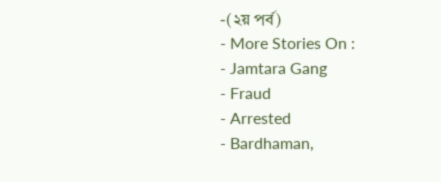-(২য় পর্ব)
- More Stories On :
- Jamtara Gang
- Fraud
- Arrested
- Bardhaman,